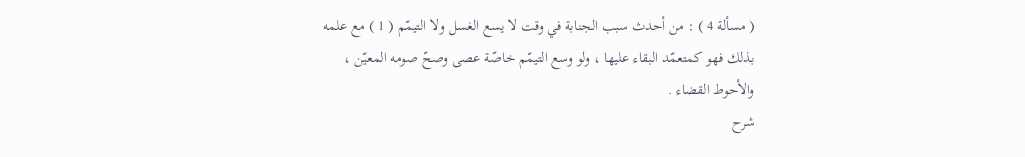( مسألة 4 ) : من أحدث سبب الجنابة في وقت لا يسع الغسل ولا التيمّم ( 1 ) مع علمه بذلك فهو كمتعمّد البقاء عليها ، ولو وسع التيمّم خاصّة عصى وصحّ صومه المعيّن ، والأحوط القضاء .
شرح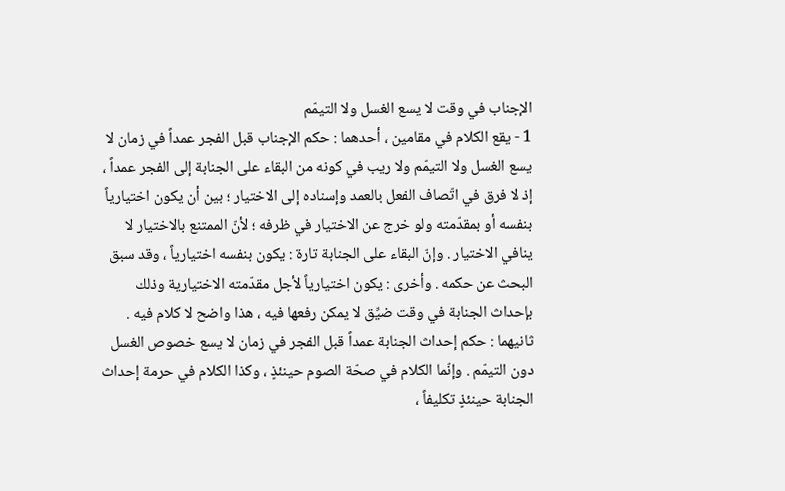الإجناب في وقت لا يسع الغسل ولا التيمّم
1 - يقع الكلام في مقامين ، أحدهما : حكم الإجناب قبل الفجر عمداً في زمان لا يسع الغسل ولا التيمّم ولا ريب في كونه من البقاء على الجنابة إلى الفجر عمداً ، إذ لا فرق في اتّصاف الفعل بالعمد وإسناده إلى الاختيار ؛ بين أن يكون اختيارياً بنفسه أو بمقدّمته ولو خرج عن الاختيار في ظرفه ؛ لأنّ الممتنع بالاختيار لا ينافي الاختيار . وإنّ البقاء على الجنابة تارة : يكون بنفسه اختيارياً ، وقد سبق البحث عن حكمه . وأخرى : يكون اختيارياً لأجل مقدّمته الاختيارية وذلك بإحداث الجنابة في وقت ضيِّق لا يمكن رفعها فيه ، هذا واضح لا كلام فيه . ثانيهما : حكم إحداث الجنابة عمداً قبل الفجر في زمان لا يسع خصوص الغسل دون التيمّم . وإنّما الكلام في صحّة الصوم حينئذٍ ، وكذا الكلام في حرمة إحداث الجنابة حينئذٍ تكليفاً ،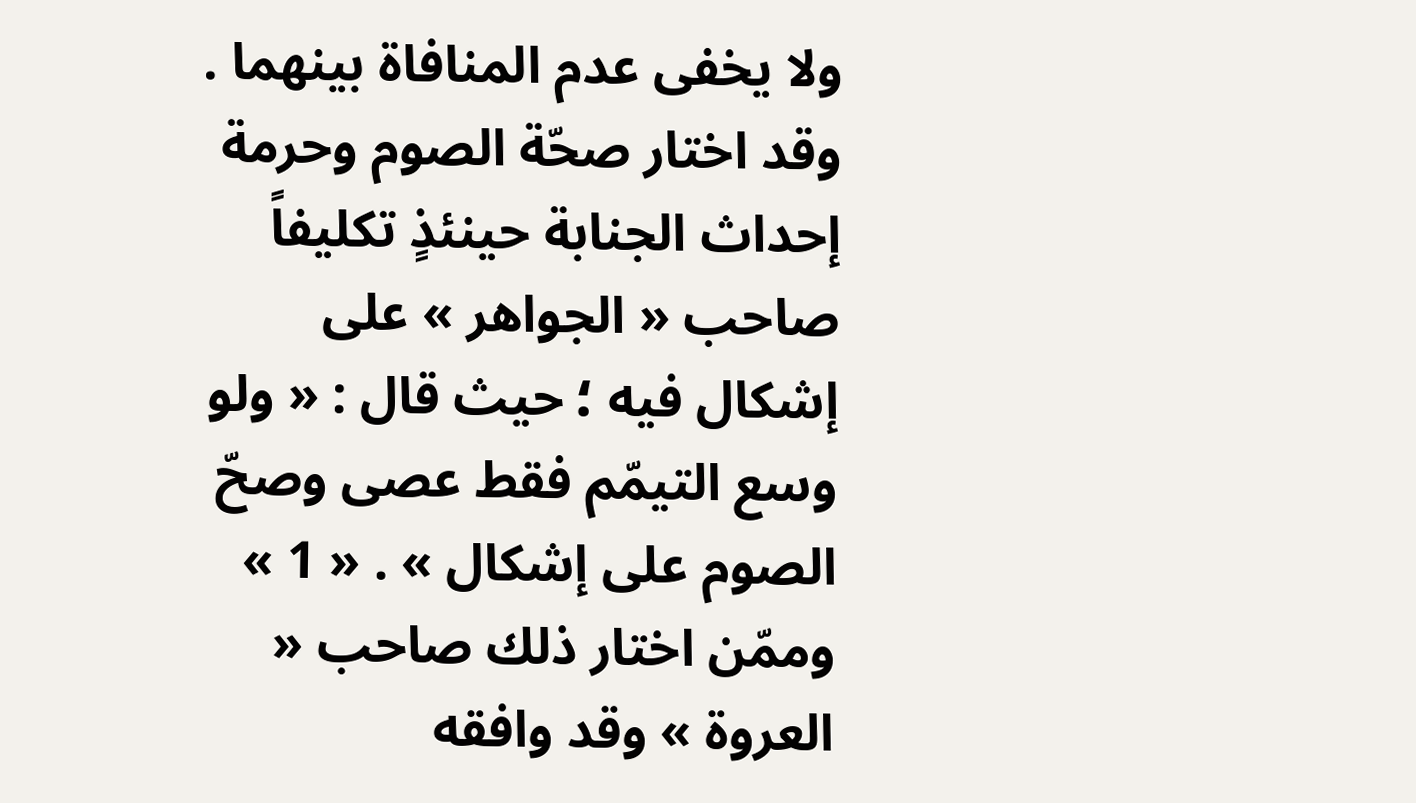ولا يخفى عدم المنافاة بينهما . وقد اختار صحّة الصوم وحرمة إحداث الجنابة حينئذٍ تكليفاً صاحب « الجواهر » على إشكال فيه ؛ حيث قال : « ولو وسع التيمّم فقط عصى وصحّ الصوم على إشكال » . « 1 » وممّن اختار ذلك صاحب « العروة » وقد وافقه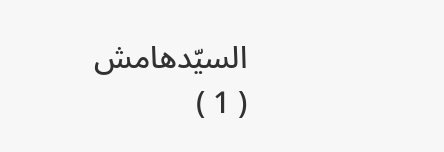السيّدهامش
( 1 )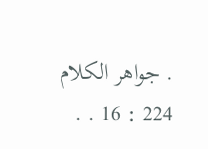. جواهر الكلام 224 : 16 . .